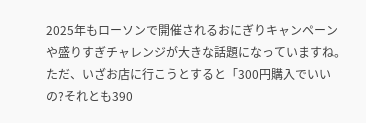2025年もローソンで開催されるおにぎりキャンペーンや盛りすぎチャレンジが大きな話題になっていますね。ただ、いざお店に行こうとすると「300円購入でいいの?それとも390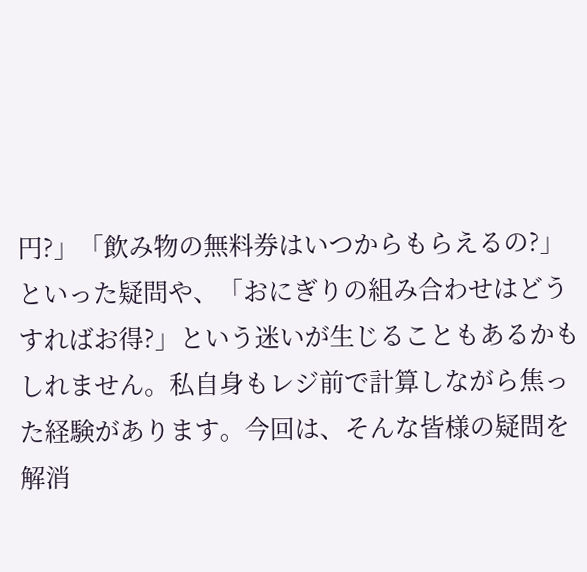円?」「飲み物の無料券はいつからもらえるの?」といった疑問や、「おにぎりの組み合わせはどうすればお得?」という迷いが生じることもあるかもしれません。私自身もレジ前で計算しながら焦った経験があります。今回は、そんな皆様の疑問を解消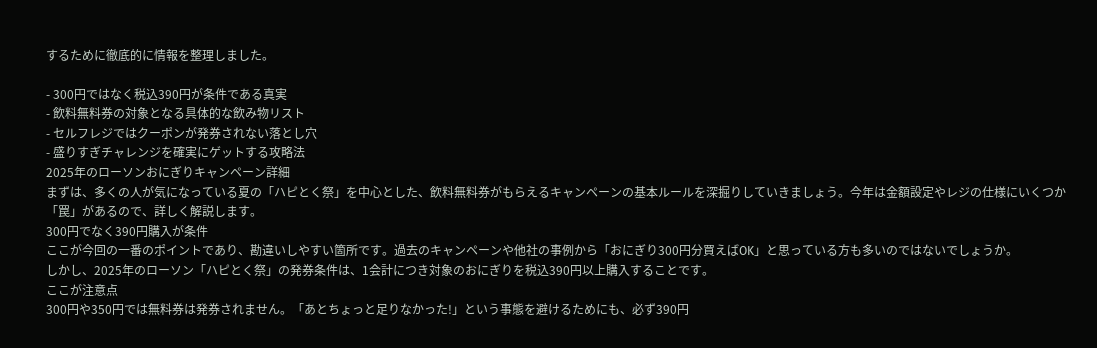するために徹底的に情報を整理しました。

- 300円ではなく税込390円が条件である真実
- 飲料無料券の対象となる具体的な飲み物リスト
- セルフレジではクーポンが発券されない落とし穴
- 盛りすぎチャレンジを確実にゲットする攻略法
2025年のローソンおにぎりキャンペーン詳細
まずは、多くの人が気になっている夏の「ハピとく祭」を中心とした、飲料無料券がもらえるキャンペーンの基本ルールを深掘りしていきましょう。今年は金額設定やレジの仕様にいくつか「罠」があるので、詳しく解説します。
300円でなく390円購入が条件
ここが今回の一番のポイントであり、勘違いしやすい箇所です。過去のキャンペーンや他社の事例から「おにぎり300円分買えばOK」と思っている方も多いのではないでしょうか。
しかし、2025年のローソン「ハピとく祭」の発券条件は、1会計につき対象のおにぎりを税込390円以上購入することです。
ここが注意点
300円や350円では無料券は発券されません。「あとちょっと足りなかった!」という事態を避けるためにも、必ず390円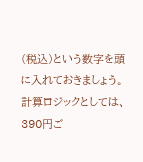(税込)という数字を頭に入れておきましょう。
計算ロジックとしては、390円ご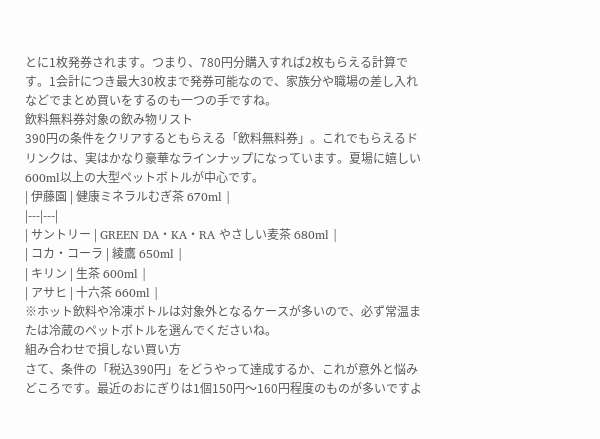とに1枚発券されます。つまり、780円分購入すれば2枚もらえる計算です。1会計につき最大30枚まで発券可能なので、家族分や職場の差し入れなどでまとめ買いをするのも一つの手ですね。
飲料無料券対象の飲み物リスト
390円の条件をクリアするともらえる「飲料無料券」。これでもらえるドリンクは、実はかなり豪華なラインナップになっています。夏場に嬉しい600ml以上の大型ペットボトルが中心です。
| 伊藤園 | 健康ミネラルむぎ茶 670ml |
|---|---|
| サントリー | GREEN DA・KA・RA やさしい麦茶 680ml |
| コカ・コーラ | 綾鷹 650ml |
| キリン | 生茶 600ml |
| アサヒ | 十六茶 660ml |
※ホット飲料や冷凍ボトルは対象外となるケースが多いので、必ず常温または冷蔵のペットボトルを選んでくださいね。
組み合わせで損しない買い方
さて、条件の「税込390円」をどうやって達成するか、これが意外と悩みどころです。最近のおにぎりは1個150円〜160円程度のものが多いですよ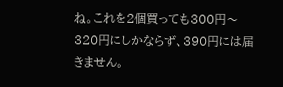ね。これを2個買っても300円〜320円にしかならず、390円には届きません。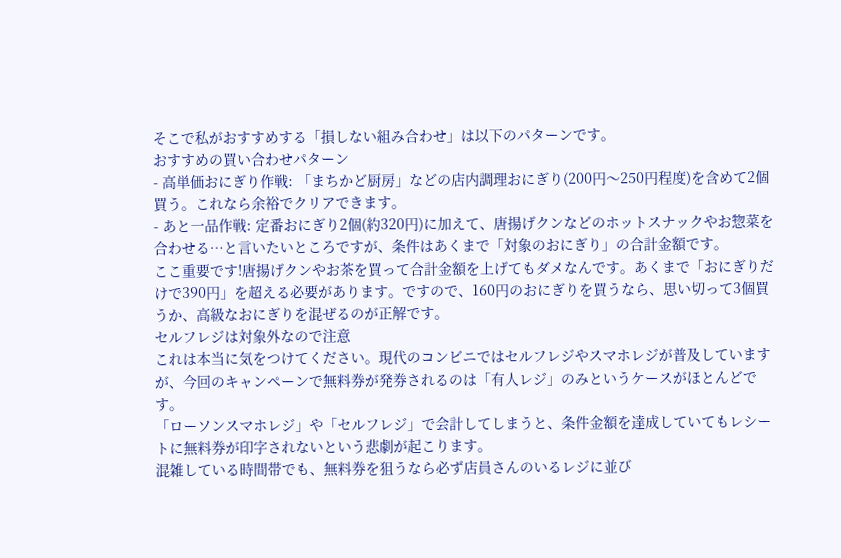そこで私がおすすめする「損しない組み合わせ」は以下のパターンです。
おすすめの買い合わせパターン
- 高単価おにぎり作戦: 「まちかど厨房」などの店内調理おにぎり(200円〜250円程度)を含めて2個買う。これなら余裕でクリアできます。
- あと一品作戦: 定番おにぎり2個(約320円)に加えて、唐揚げクンなどのホットスナックやお惣菜を合わせる…と言いたいところですが、条件はあくまで「対象のおにぎり」の合計金額です。
ここ重要です!唐揚げクンやお茶を買って合計金額を上げてもダメなんです。あくまで「おにぎりだけで390円」を超える必要があります。ですので、160円のおにぎりを買うなら、思い切って3個買うか、高級なおにぎりを混ぜるのが正解です。
セルフレジは対象外なので注意
これは本当に気をつけてください。現代のコンビニではセルフレジやスマホレジが普及していますが、今回のキャンペーンで無料券が発券されるのは「有人レジ」のみというケースがほとんどです。
「ローソンスマホレジ」や「セルフレジ」で会計してしまうと、条件金額を達成していてもレシートに無料券が印字されないという悲劇が起こります。
混雑している時間帯でも、無料券を狙うなら必ず店員さんのいるレジに並び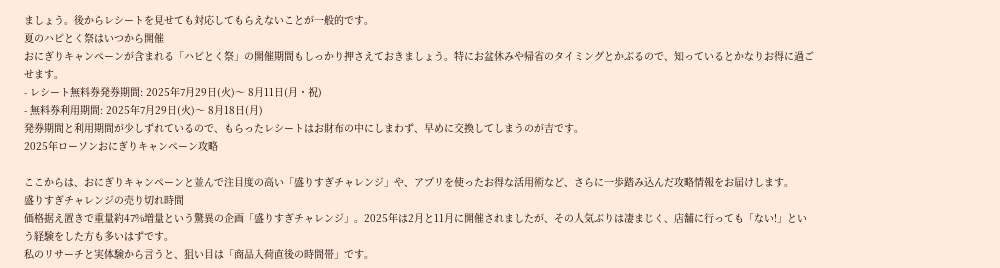ましょう。後からレシートを見せても対応してもらえないことが一般的です。
夏のハピとく祭はいつから開催
おにぎりキャンペーンが含まれる「ハピとく祭」の開催期間もしっかり押さえておきましょう。特にお盆休みや帰省のタイミングとかぶるので、知っているとかなりお得に過ごせます。
- レシート無料券発券期間: 2025年7月29日(火)〜 8月11日(月・祝)
- 無料券利用期間: 2025年7月29日(火)〜 8月18日(月)
発券期間と利用期間が少しずれているので、もらったレシートはお財布の中にしまわず、早めに交換してしまうのが吉です。
2025年ローソンおにぎりキャンペーン攻略

ここからは、おにぎりキャンペーンと並んで注目度の高い「盛りすぎチャレンジ」や、アプリを使ったお得な活用術など、さらに一歩踏み込んだ攻略情報をお届けします。
盛りすぎチャレンジの売り切れ時間
価格据え置きで重量約47%増量という驚異の企画「盛りすぎチャレンジ」。2025年は2月と11月に開催されましたが、その人気ぶりは凄まじく、店舗に行っても「ない!」という経験をした方も多いはずです。
私のリサーチと実体験から言うと、狙い目は「商品入荷直後の時間帯」です。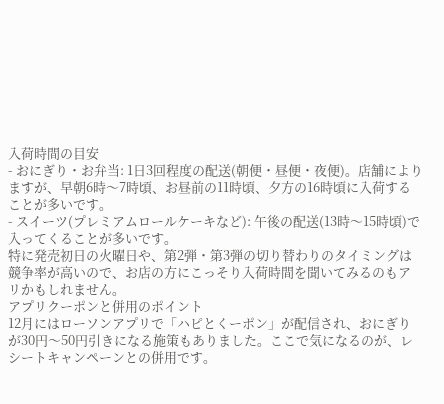入荷時間の目安
- おにぎり・お弁当: 1日3回程度の配送(朝便・昼便・夜便)。店舗によりますが、早朝6時〜7時頃、お昼前の11時頃、夕方の16時頃に入荷することが多いです。
- スイーツ(プレミアムロールケーキなど): 午後の配送(13時〜15時頃)で入ってくることが多いです。
特に発売初日の火曜日や、第2弾・第3弾の切り替わりのタイミングは競争率が高いので、お店の方にこっそり入荷時間を聞いてみるのもアリかもしれません。
アプリクーポンと併用のポイント
12月にはローソンアプリで「ハピとくーポン」が配信され、おにぎりが30円〜50円引きになる施策もありました。ここで気になるのが、レシートキャンペーンとの併用です。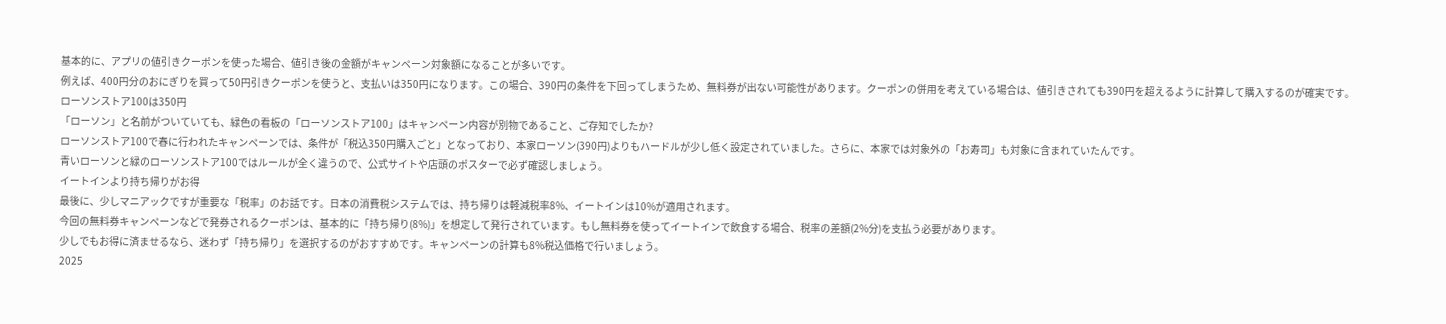基本的に、アプリの値引きクーポンを使った場合、値引き後の金額がキャンペーン対象額になることが多いです。
例えば、400円分のおにぎりを買って50円引きクーポンを使うと、支払いは350円になります。この場合、390円の条件を下回ってしまうため、無料券が出ない可能性があります。クーポンの併用を考えている場合は、値引きされても390円を超えるように計算して購入するのが確実です。
ローソンストア100は350円
「ローソン」と名前がついていても、緑色の看板の「ローソンストア100」はキャンペーン内容が別物であること、ご存知でしたか?
ローソンストア100で春に行われたキャンペーンでは、条件が「税込350円購入ごと」となっており、本家ローソン(390円)よりもハードルが少し低く設定されていました。さらに、本家では対象外の「お寿司」も対象に含まれていたんです。
青いローソンと緑のローソンストア100ではルールが全く違うので、公式サイトや店頭のポスターで必ず確認しましょう。
イートインより持ち帰りがお得
最後に、少しマニアックですが重要な「税率」のお話です。日本の消費税システムでは、持ち帰りは軽減税率8%、イートインは10%が適用されます。
今回の無料券キャンペーンなどで発券されるクーポンは、基本的に「持ち帰り(8%)」を想定して発行されています。もし無料券を使ってイートインで飲食する場合、税率の差額(2%分)を支払う必要があります。
少しでもお得に済ませるなら、迷わず「持ち帰り」を選択するのがおすすめです。キャンペーンの計算も8%税込価格で行いましょう。
2025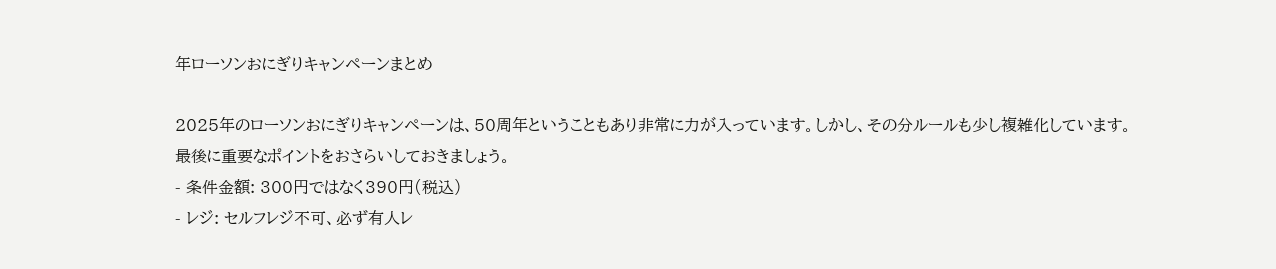年ローソンおにぎりキャンペーンまとめ

2025年のローソンおにぎりキャンペーンは、50周年ということもあり非常に力が入っています。しかし、その分ルールも少し複雑化しています。
最後に重要なポイントをおさらいしておきましょう。
- 条件金額: 300円ではなく390円(税込)
- レジ: セルフレジ不可、必ず有人レ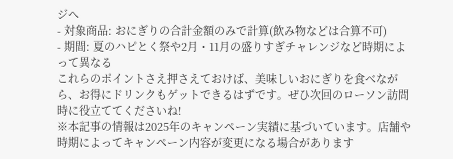ジへ
- 対象商品: おにぎりの合計金額のみで計算(飲み物などは合算不可)
- 期間: 夏のハピとく祭や2月・11月の盛りすぎチャレンジなど時期によって異なる
これらのポイントさえ押さえておけば、美味しいおにぎりを食べながら、お得にドリンクもゲットできるはずです。ぜひ次回のローソン訪問時に役立ててくださいね!
※本記事の情報は2025年のキャンペーン実績に基づいています。店舗や時期によってキャンペーン内容が変更になる場合があります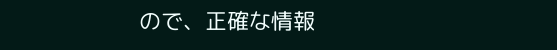ので、正確な情報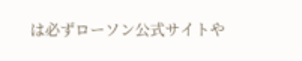は必ずローソン公式サイトや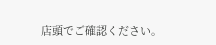店頭でご確認ください。